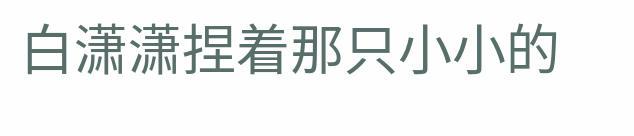白潇潇捏着那只小小的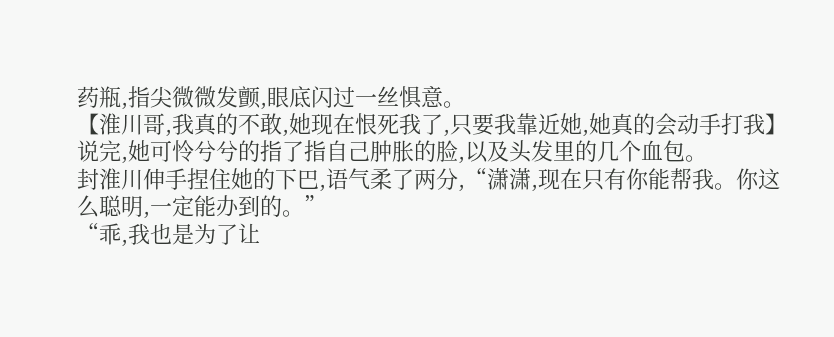药瓶,指尖微微发颤,眼底闪过一丝惧意。
【淮川哥,我真的不敢,她现在恨死我了,只要我靠近她,她真的会动手打我】
说完,她可怜兮兮的指了指自己肿胀的脸,以及头发里的几个血包。
封淮川伸手捏住她的下巴,语气柔了两分,“潇潇,现在只有你能帮我。你这么聪明,一定能办到的。”
“乖,我也是为了让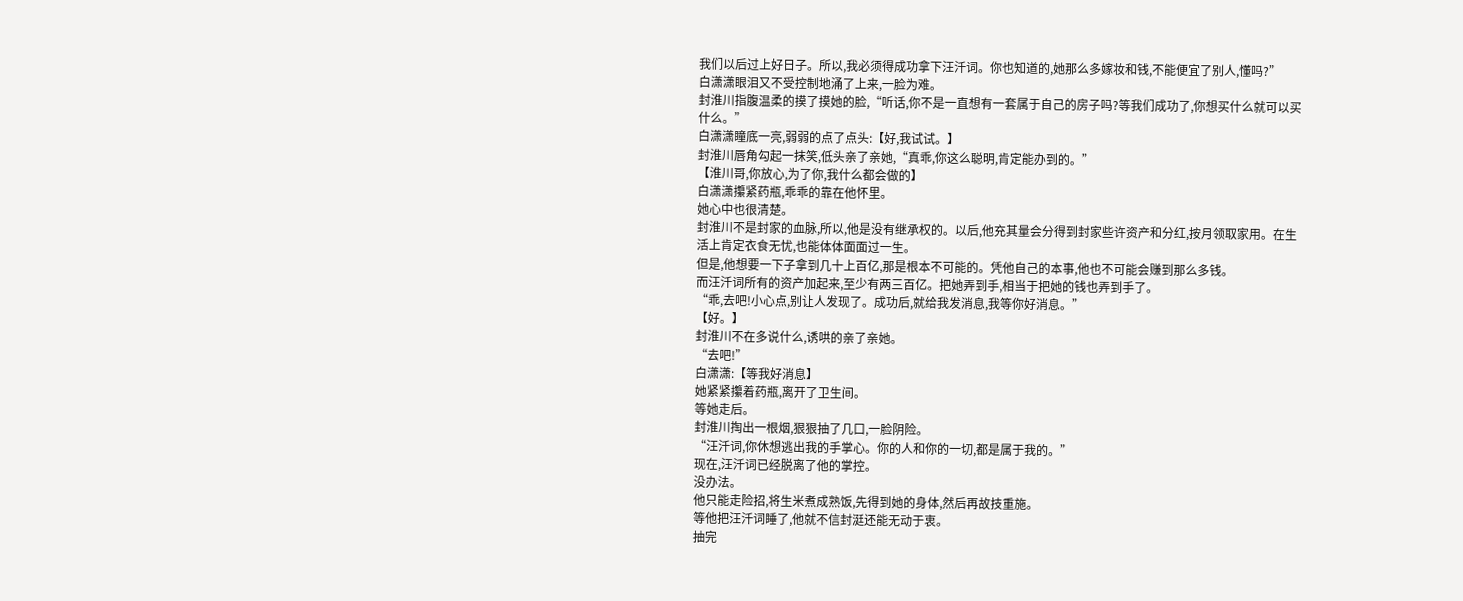我们以后过上好日子。所以,我必须得成功拿下汪汘词。你也知道的,她那么多嫁妆和钱,不能便宜了别人,懂吗?”
白潇潇眼泪又不受控制地涌了上来,一脸为难。
封淮川指腹温柔的摸了摸她的脸,“听话,你不是一直想有一套属于自己的房子吗?等我们成功了,你想买什么就可以买什么。”
白潇潇瞳底一亮,弱弱的点了点头:【好,我试试。】
封淮川唇角勾起一抹笑,低头亲了亲她,“真乖,你这么聪明,肯定能办到的。”
【淮川哥,你放心,为了你,我什么都会做的】
白潇潇攥紧药瓶,乖乖的靠在他怀里。
她心中也很清楚。
封淮川不是封家的血脉,所以,他是没有继承权的。以后,他充其量会分得到封家些许资产和分红,按月领取家用。在生活上肯定衣食无忧,也能体体面面过一生。
但是,他想要一下子拿到几十上百亿,那是根本不可能的。凭他自己的本事,他也不可能会赚到那么多钱。
而汪汘词所有的资产加起来,至少有两三百亿。把她弄到手,相当于把她的钱也弄到手了。
“乖,去吧!小心点,别让人发现了。成功后,就给我发消息,我等你好消息。”
【好。】
封淮川不在多说什么,诱哄的亲了亲她。
“去吧!”
白潇潇:【等我好消息】
她紧紧攥着药瓶,离开了卫生间。
等她走后。
封淮川掏出一根烟,狠狠抽了几口,一脸阴险。
“汪汘词,你休想逃出我的手掌心。你的人和你的一切,都是属于我的。”
现在,汪汘词已经脱离了他的掌控。
没办法。
他只能走险招,将生米煮成熟饭,先得到她的身体,然后再故技重施。
等他把汪汘词睡了,他就不信封涏还能无动于衷。
抽完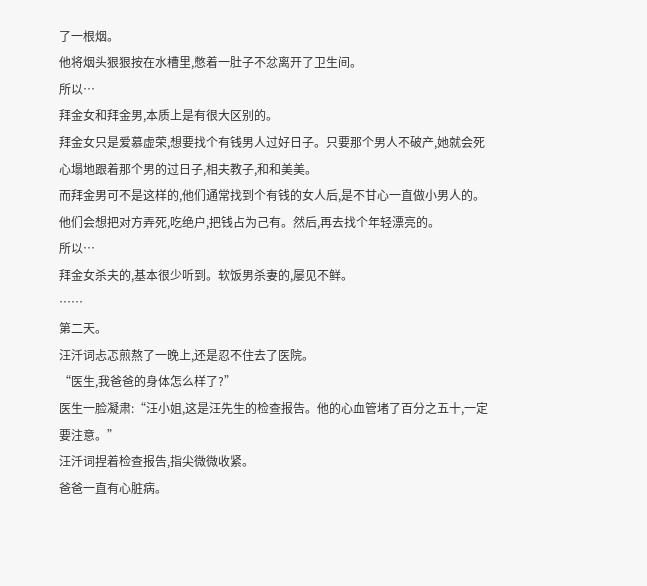了一根烟。
他将烟头狠狠按在水槽里,憋着一肚子不忿离开了卫生间。
所以…
拜金女和拜金男,本质上是有很大区别的。
拜金女只是爱慕虚荣,想要找个有钱男人过好日子。只要那个男人不破产,她就会死心塌地跟着那个男的过日子,相夫教子,和和美美。
而拜金男可不是这样的,他们通常找到个有钱的女人后,是不甘心一直做小男人的。他们会想把对方弄死,吃绝户,把钱占为己有。然后,再去找个年轻漂亮的。
所以…
拜金女杀夫的,基本很少听到。软饭男杀妻的,屡见不鲜。
……
第二天。
汪汘词忐忑煎熬了一晚上,还是忍不住去了医院。
“医生,我爸爸的身体怎么样了?”
医生一脸凝肃:“汪小姐,这是汪先生的检查报告。他的心血管堵了百分之五十,一定要注意。”
汪汘词捏着检查报告,指尖微微收紧。
爸爸一直有心脏病。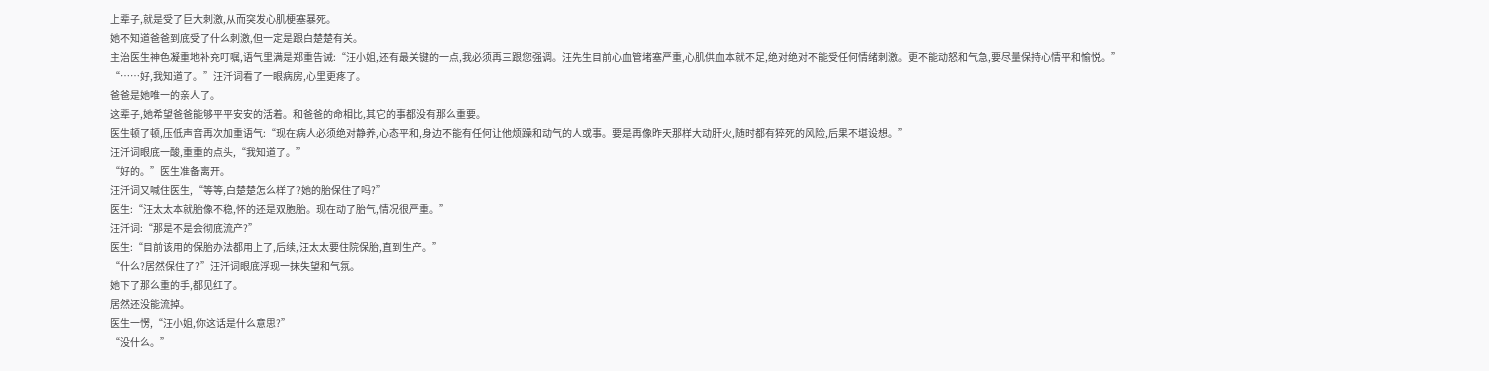上辈子,就是受了巨大刺激,从而突发心肌梗塞暴死。
她不知道爸爸到底受了什么刺激,但一定是跟白楚楚有关。
主治医生神色凝重地补充叮嘱,语气里满是郑重告诫:“汪小姐,还有最关键的一点,我必须再三跟您强调。汪先生目前心血管堵塞严重,心肌供血本就不足,绝对绝对不能受任何情绪刺激。更不能动怒和气急,要尽量保持心情平和愉悦。”
“……好,我知道了。”汪汘词看了一眼病房,心里更疼了。
爸爸是她唯一的亲人了。
这辈子,她希望爸爸能够平平安安的活着。和爸爸的命相比,其它的事都没有那么重要。
医生顿了顿,压低声音再次加重语气:“现在病人必须绝对静养,心态平和,身边不能有任何让他烦躁和动气的人或事。要是再像昨天那样大动肝火,随时都有猝死的风险,后果不堪设想。”
汪汘词眼底一酸,重重的点头,“我知道了。”
“好的。”医生准备离开。
汪汘词又喊住医生,“等等,白楚楚怎么样了?她的胎保住了吗?”
医生:“汪太太本就胎像不稳,怀的还是双胞胎。现在动了胎气,情况很严重。”
汪汘词:“那是不是会彻底流产?”
医生:“目前该用的保胎办法都用上了,后续,汪太太要住院保胎,直到生产。”
“什么?居然保住了?”汪汘词眼底浮现一抹失望和气氛。
她下了那么重的手,都见红了。
居然还没能流掉。
医生一愣,“汪小姐,你这话是什么意思?”
“没什么。”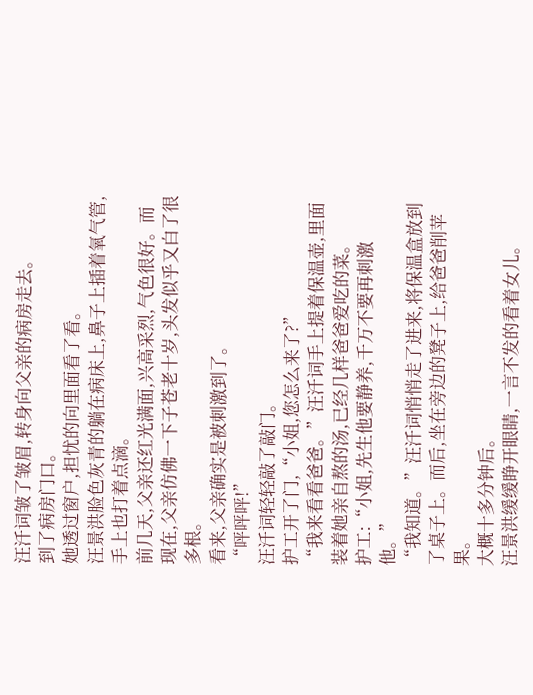汪汘词皱了皱眉,转身向父亲的病房走去。
到了病房门口。
她透过窗户,担忧的向里面看了看。
汪景洪脸色灰青的躺在病床上,鼻子上插着氧气管,手上也打着点滴。
前几天,父亲还红光满面,兴高采烈,气色很好。而现在,父亲仿佛一下子苍老十岁,头发似乎又白了很多根。
看来,父亲确实是被刺激到了。
“呯呯呯!”
汪汘词轻轻敲了敲门。
护工开了门,“小姐,您怎么来了?”
“我来看看爸爸。”汪汘词手上提着保温壶,里面装着她亲自熬的汤,已经几样爸爸爱吃的菜。
护工:“小姐,先生他要静养,千万不要再刺激他。”
“我知道。”汪汘词悄悄走了进来,将保温盒放到了桌子上。而后,坐在旁边的凳子上,给爸爸削苹果。
大概十多分钟后。
汪景洪缓缓睁开眼睛,一言不发的看着女儿。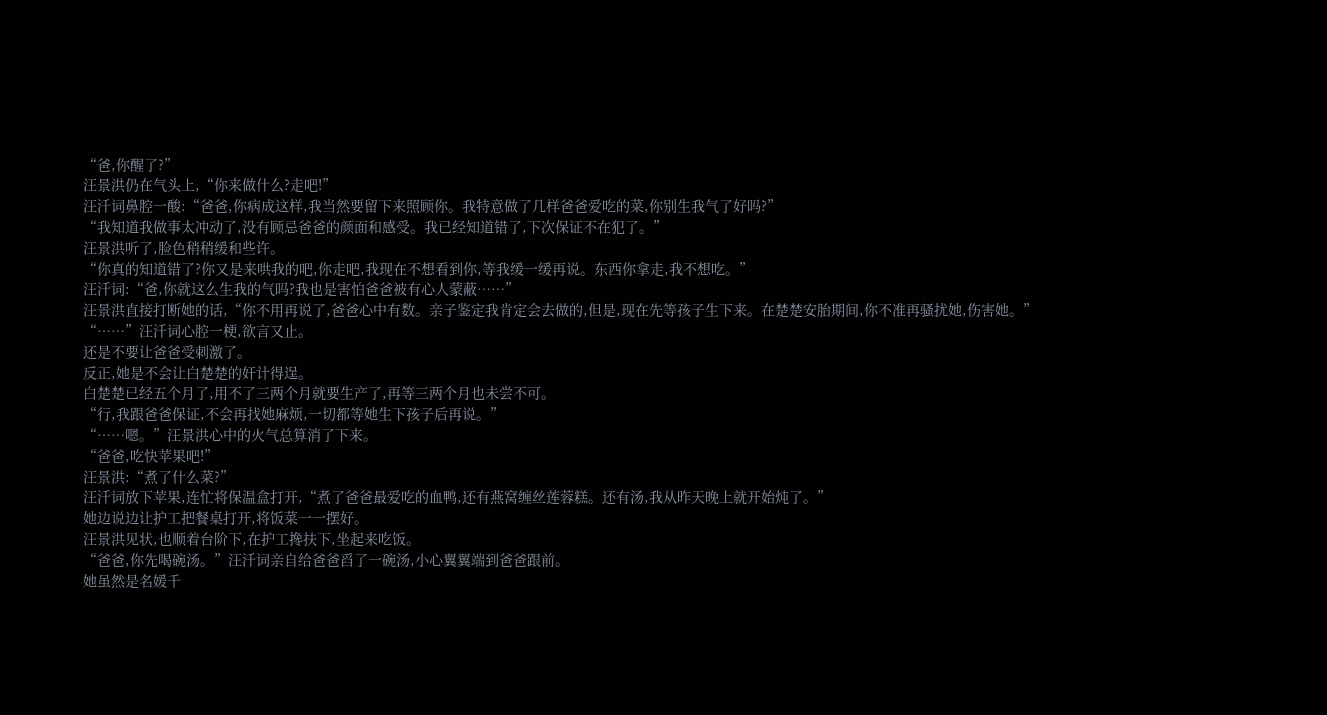“爸,你醒了?”
汪景洪仍在气头上,“你来做什么?走吧!”
汪汘词鼻腔一酸:“爸爸,你病成这样,我当然要留下来照顾你。我特意做了几样爸爸爱吃的菜,你别生我气了好吗?”
“我知道我做事太冲动了,没有顾忌爸爸的颜面和感受。我已经知道错了,下次保证不在犯了。”
汪景洪听了,脸色稍稍缓和些许。
“你真的知道错了?你又是来哄我的吧,你走吧,我现在不想看到你,等我缓一缓再说。东西你拿走,我不想吃。”
汪汘词:“爸,你就这么生我的气吗?我也是害怕爸爸被有心人蒙蔽……”
汪景洪直接打断她的话,“你不用再说了,爸爸心中有数。亲子鉴定我肯定会去做的,但是,现在先等孩子生下来。在楚楚安胎期间,你不准再骚扰她,伤害她。”
“……”汪汘词心腔一梗,欲言又止。
还是不要让爸爸受刺激了。
反正,她是不会让白楚楚的奸计得逞。
白楚楚已经五个月了,用不了三两个月就要生产了,再等三两个月也未尝不可。
“行,我跟爸爸保证,不会再找她麻烦,一切都等她生下孩子后再说。”
“……嗯。”汪景洪心中的火气总算消了下来。
“爸爸,吃快苹果吧!”
汪景洪:“煮了什么菜?”
汪汘词放下苹果,连忙将保温盒打开,“煮了爸爸最爱吃的血鸭,还有燕窝缠丝莲蓉糕。还有汤,我从昨天晚上就开始炖了。”
她边说边让护工把餐桌打开,将饭菜一一摆好。
汪景洪见状,也顺着台阶下,在护工搀扶下,坐起来吃饭。
“爸爸,你先喝碗汤。”汪汘词亲自给爸爸舀了一碗汤,小心翼翼端到爸爸跟前。
她虽然是名媛千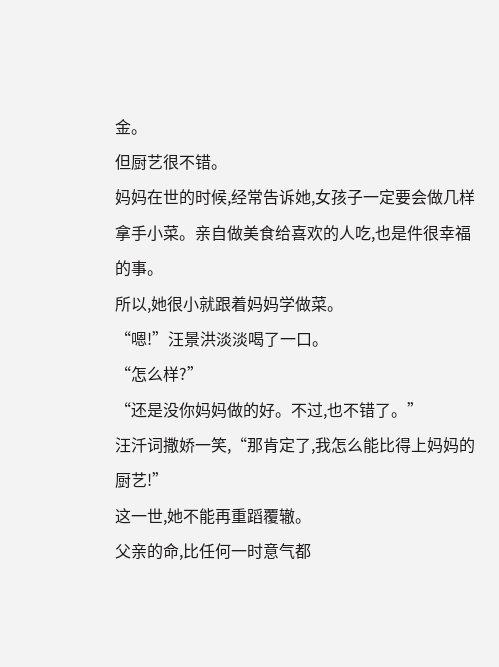金。
但厨艺很不错。
妈妈在世的时候,经常告诉她,女孩子一定要会做几样拿手小菜。亲自做美食给喜欢的人吃,也是件很幸福的事。
所以,她很小就跟着妈妈学做菜。
“嗯!”汪景洪淡淡喝了一口。
“怎么样?”
“还是没你妈妈做的好。不过,也不错了。”
汪汘词撒娇一笑,“那肯定了,我怎么能比得上妈妈的厨艺!”
这一世,她不能再重蹈覆辙。
父亲的命,比任何一时意气都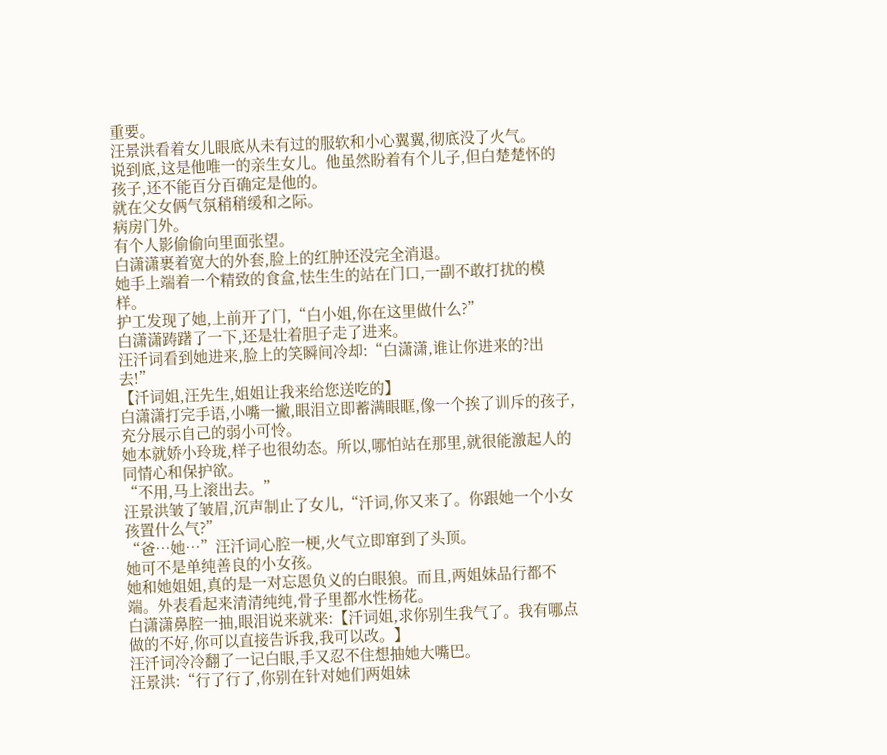重要。
汪景洪看着女儿眼底从未有过的服软和小心翼翼,彻底没了火气。
说到底,这是他唯一的亲生女儿。他虽然盼着有个儿子,但白楚楚怀的孩子,还不能百分百确定是他的。
就在父女俩气氛稍稍缓和之际。
病房门外。
有个人影偷偷向里面张望。
白潇潇裹着宽大的外套,脸上的红肿还没完全消退。
她手上端着一个精致的食盒,怯生生的站在门口,一副不敢打扰的模样。
护工发现了她,上前开了门,“白小姐,你在这里做什么?”
白潇潇踌躇了一下,还是壮着胆子走了进来。
汪汘词看到她进来,脸上的笑瞬间冷却:“白潇潇,谁让你进来的?出去!”
【汘词姐,汪先生,姐姐让我来给您送吃的】
白潇潇打完手语,小嘴一撇,眼泪立即蓄满眼眶,像一个挨了训斥的孩子,充分展示自己的弱小可怜。
她本就娇小玲珑,样子也很幼态。所以,哪怕站在那里,就很能激起人的同情心和保护欲。
“不用,马上滚出去。”
汪景洪皱了皱眉,沉声制止了女儿,“汘词,你又来了。你跟她一个小女孩置什么气?”
“爸…她…”汪汘词心腔一梗,火气立即窜到了头顶。
她可不是单纯善良的小女孩。
她和她姐姐,真的是一对忘恩负义的白眼狼。而且,两姐妹品行都不端。外表看起来清清纯纯,骨子里都水性杨花。
白潇潇鼻腔一抽,眼泪说来就来:【汘词姐,求你别生我气了。我有哪点做的不好,你可以直接告诉我,我可以改。】
汪汘词冷冷翻了一记白眼,手又忍不住想抽她大嘴巴。
汪景洪:“行了行了,你别在针对她们两姐妹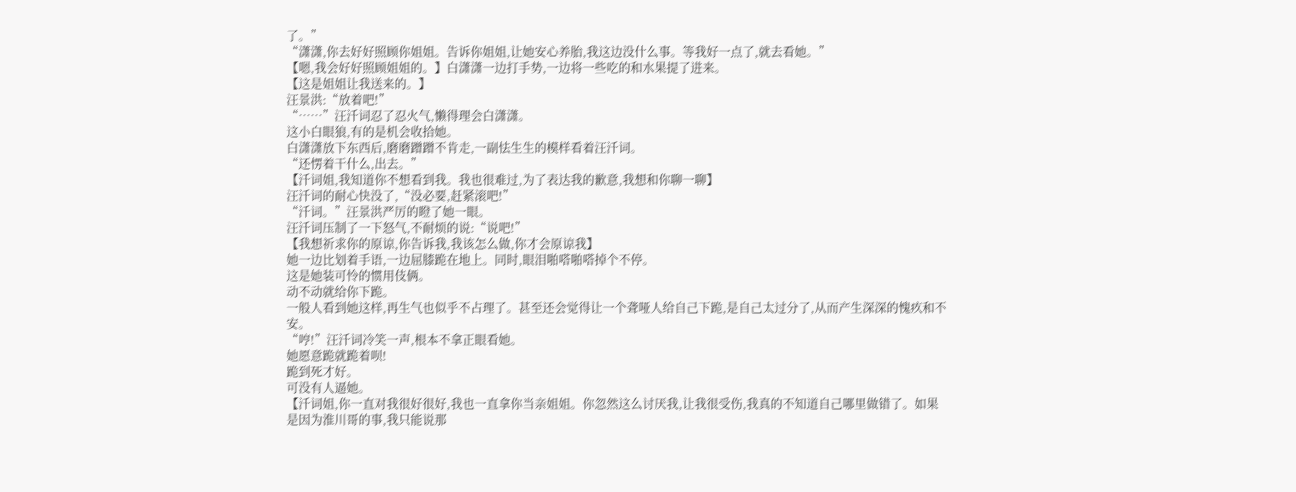了。”
“潇潇,你去好好照顾你姐姐。告诉你姐姐,让她安心养胎,我这边没什么事。等我好一点了,就去看她。”
【嗯,我会好好照顾姐姐的。】白潇潇一边打手势,一边将一些吃的和水果提了进来。
【这是姐姐让我送来的。】
汪景洪:“放着吧!”
“……”汪汘词忍了忍火气,懒得理会白潇潇。
这小白眼狼,有的是机会收拾她。
白潇潇放下东西后,磨磨蹭蹭不肯走,一副怯生生的模样看着汪汘词。
“还愣着干什么,出去。”
【汘词姐,我知道你不想看到我。我也很难过,为了表达我的歉意,我想和你聊一聊】
汪汘词的耐心快没了,“没必要,赶紧滚吧!”
“汘词。”汪景洪严厉的瞪了她一眼。
汪汘词压制了一下怒气,不耐烦的说:“说吧!”
【我想祈求你的原谅,你告诉我,我该怎么做,你才会原谅我】
她一边比划着手语,一边屈膝跪在地上。同时,眼泪啪嗒啪嗒掉个不停。
这是她装可怜的惯用伎俩。
动不动就给你下跪。
一般人看到她这样,再生气也似乎不占理了。甚至还会觉得让一个聋哑人给自己下跪,是自己太过分了,从而产生深深的愧疚和不安。
“哼!”汪汘词冷笑一声,根本不拿正眼看她。
她愿意跪就跪着呗!
跪到死才好。
可没有人逼她。
【汘词姐,你一直对我很好很好,我也一直拿你当亲姐姐。你忽然这么讨厌我,让我很受伤,我真的不知道自己哪里做错了。如果是因为淮川哥的事,我只能说那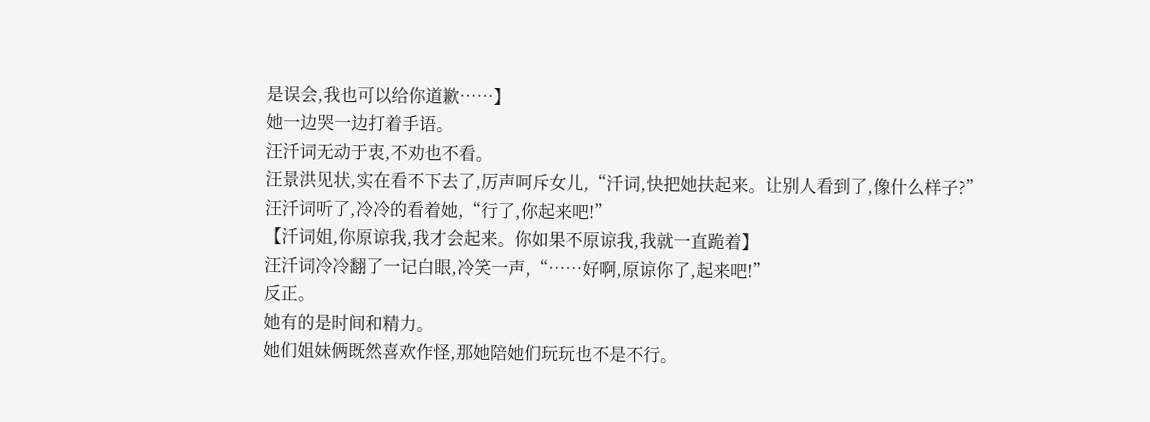是误会,我也可以给你道歉……】
她一边哭一边打着手语。
汪汘词无动于衷,不劝也不看。
汪景洪见状,实在看不下去了,厉声呵斥女儿,“汘词,快把她扶起来。让别人看到了,像什么样子?”
汪汘词听了,冷冷的看着她,“行了,你起来吧!”
【汘词姐,你原谅我,我才会起来。你如果不原谅我,我就一直跪着】
汪汘词冷冷翻了一记白眼,冷笑一声,“……好啊,原谅你了,起来吧!”
反正。
她有的是时间和精力。
她们姐妹俩既然喜欢作怪,那她陪她们玩玩也不是不行。